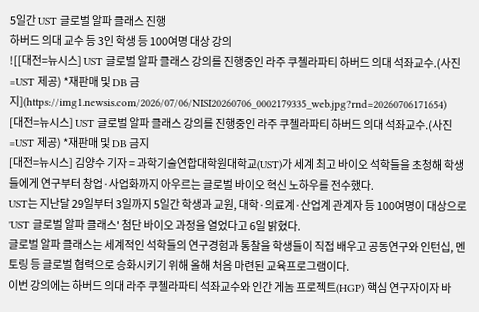5일간 UST 글로벌 알파 클래스 진행
하버드 의대 교수 등 3인 학생 등 100여명 대상 강의
![[대전=뉴시스] UST 글로벌 알파 클래스 강의를 진행중인 라주 쿠첼라파티 하버드 의대 석좌교수.(사진=UST 제공) *재판매 및 DB 금지](https://img1.newsis.com/2026/07/06/NISI20260706_0002179335_web.jpg?rnd=20260706171654)
[대전=뉴시스] UST 글로벌 알파 클래스 강의를 진행중인 라주 쿠첼라파티 하버드 의대 석좌교수.(사진=UST 제공) *재판매 및 DB 금지
[대전=뉴시스] 김양수 기자 = 과학기술연합대학원대학교(UST)가 세계 최고 바이오 석학들을 초청해 학생들에게 연구부터 창업·사업화까지 아우르는 글로벌 바이오 혁신 노하우를 전수했다.
UST는 지난달 29일부터 3일까지 5일간 학생과 교원, 대학·의료계·산업계 관계자 등 100여명이 대상으로 'UST 글로벌 알파 클래스' 첨단 바이오 과정을 열었다고 6일 밝혔다.
글로벌 알파 클래스는 세계적인 석학들의 연구경험과 통찰을 학생들이 직접 배우고 공동연구와 인턴십, 멘토링 등 글로벌 협력으로 승화시키기 위해 올해 처음 마련된 교육프로그램이다.
이번 강의에는 하버드 의대 라주 쿠첼라파티 석좌교수와 인간 게놈 프로젝트(HGP) 핵심 연구자이자 바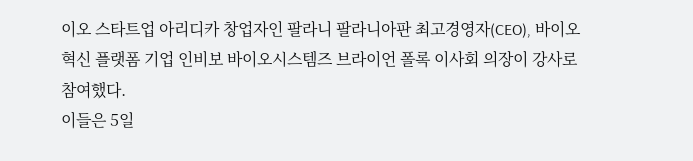이오 스타트업 아리디카 창업자인 팔라니 팔라니아판 최고경영자(CEO), 바이오 혁신 플랫폼 기업 인비보 바이오시스템즈 브라이언 폴록 이사회 의장이 강사로 참여했다.
이들은 5일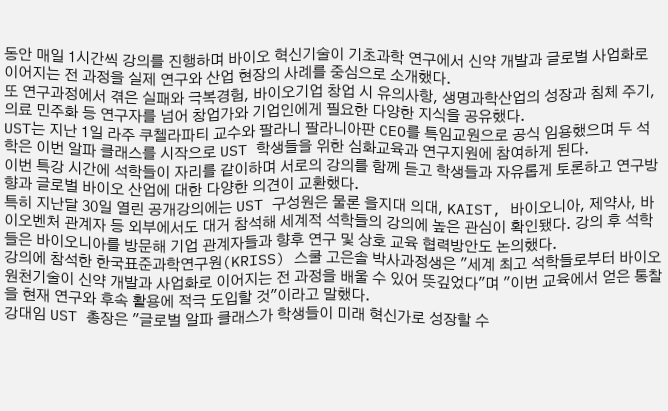동안 매일 1시간씩 강의를 진행하며 바이오 혁신기술이 기초과학 연구에서 신약 개발과 글로벌 사업화로 이어지는 전 과정을 실제 연구와 산업 현장의 사례를 중심으로 소개했다.
또 연구과정에서 겪은 실패와 극복경험, 바이오기업 창업 시 유의사항, 생명과학산업의 성장과 침체 주기, 의료 민주화 등 연구자를 넘어 창업가와 기업인에게 필요한 다양한 지식을 공유했다.
UST는 지난 1일 라주 쿠첼라파티 교수와 팔라니 팔라니아판 CEO를 특임교원으로 공식 임용했으며 두 석학은 이번 알파 클래스를 시작으로 UST 학생들을 위한 심화교육과 연구지원에 참여하게 된다.
이번 특강 시간에 석학들이 자리를 같이하며 서로의 강의를 함께 듣고 학생들과 자유롭게 토론하고 연구방향과 글로벌 바이오 산업에 대한 다양한 의견이 교환했다.
특히 지난달 30일 열린 공개강의에는 UST 구성원은 물론 을지대 의대, KAIST, 바이오니아, 제약사, 바이오벤처 관계자 등 외부에서도 대거 참석해 세계적 석학들의 강의에 높은 관심이 확인됐다. 강의 후 석학들은 바이오니아를 방문해 기업 관계자들과 향후 연구 및 상호 교육 협력방안도 논의했다.
강의에 참석한 한국표준과학연구원(KRISS) 스쿨 고은솔 박사과정생은 "세계 최고 석학들로부터 바이오 원천기술이 신약 개발과 사업화로 이어지는 전 과정을 배울 수 있어 뜻깊었다"며 "이번 교육에서 얻은 통찰을 현재 연구와 후속 활용에 적극 도입할 것"이라고 말했다.
강대임 UST 총장은 "글로벌 알파 클래스가 학생들이 미래 혁신가로 성장할 수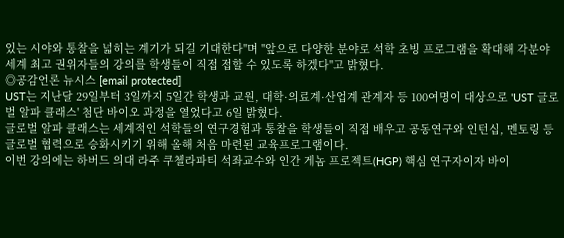있는 시야와 통찰을 넓히는 계기가 되길 기대한다"며 "앞으로 다양한 분야로 석학 초빙 프로그램을 확대해 각분야 세계 최고 권위자들의 강의를 학생들이 직접 접할 수 있도록 하겠다"고 밝혔다.
◎공감언론 뉴시스 [email protected]
UST는 지난달 29일부터 3일까지 5일간 학생과 교원, 대학·의료계·산업계 관계자 등 100여명이 대상으로 'UST 글로벌 알파 클래스' 첨단 바이오 과정을 열었다고 6일 밝혔다.
글로벌 알파 클래스는 세계적인 석학들의 연구경험과 통찰을 학생들이 직접 배우고 공동연구와 인턴십, 멘토링 등 글로벌 협력으로 승화시키기 위해 올해 처음 마련된 교육프로그램이다.
이번 강의에는 하버드 의대 라주 쿠첼라파티 석좌교수와 인간 게놈 프로젝트(HGP) 핵심 연구자이자 바이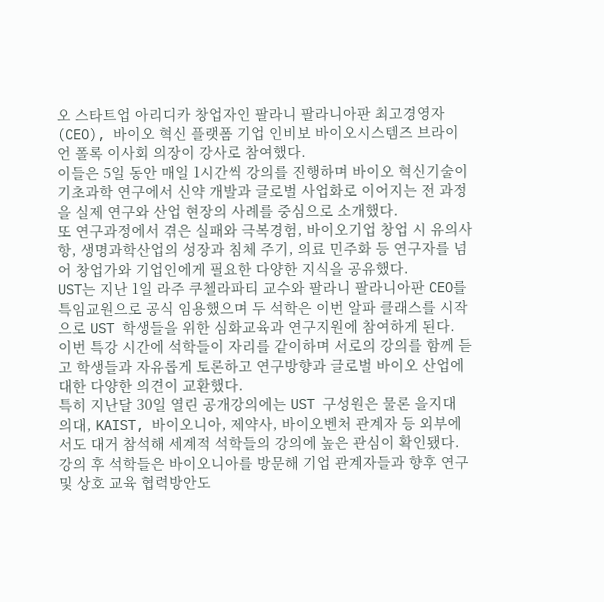오 스타트업 아리디카 창업자인 팔라니 팔라니아판 최고경영자(CEO), 바이오 혁신 플랫폼 기업 인비보 바이오시스템즈 브라이언 폴록 이사회 의장이 강사로 참여했다.
이들은 5일 동안 매일 1시간씩 강의를 진행하며 바이오 혁신기술이 기초과학 연구에서 신약 개발과 글로벌 사업화로 이어지는 전 과정을 실제 연구와 산업 현장의 사례를 중심으로 소개했다.
또 연구과정에서 겪은 실패와 극복경험, 바이오기업 창업 시 유의사항, 생명과학산업의 성장과 침체 주기, 의료 민주화 등 연구자를 넘어 창업가와 기업인에게 필요한 다양한 지식을 공유했다.
UST는 지난 1일 라주 쿠첼라파티 교수와 팔라니 팔라니아판 CEO를 특임교원으로 공식 임용했으며 두 석학은 이번 알파 클래스를 시작으로 UST 학생들을 위한 심화교육과 연구지원에 참여하게 된다.
이번 특강 시간에 석학들이 자리를 같이하며 서로의 강의를 함께 듣고 학생들과 자유롭게 토론하고 연구방향과 글로벌 바이오 산업에 대한 다양한 의견이 교환했다.
특히 지난달 30일 열린 공개강의에는 UST 구성원은 물론 을지대 의대, KAIST, 바이오니아, 제약사, 바이오벤처 관계자 등 외부에서도 대거 참석해 세계적 석학들의 강의에 높은 관심이 확인됐다. 강의 후 석학들은 바이오니아를 방문해 기업 관계자들과 향후 연구 및 상호 교육 협력방안도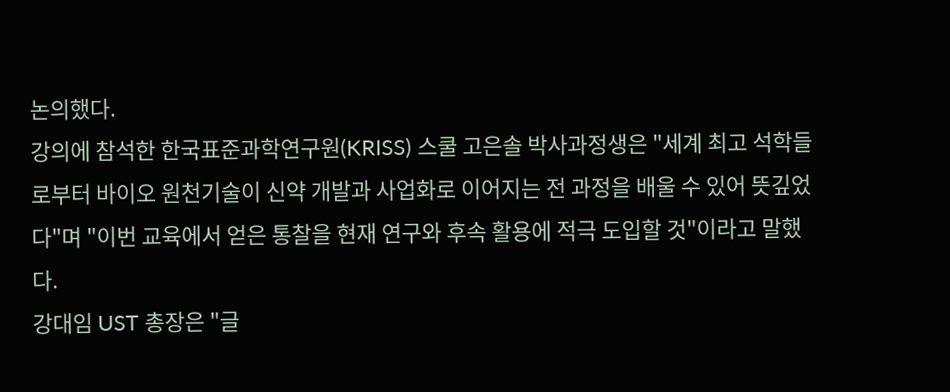논의했다.
강의에 참석한 한국표준과학연구원(KRISS) 스쿨 고은솔 박사과정생은 "세계 최고 석학들로부터 바이오 원천기술이 신약 개발과 사업화로 이어지는 전 과정을 배울 수 있어 뜻깊었다"며 "이번 교육에서 얻은 통찰을 현재 연구와 후속 활용에 적극 도입할 것"이라고 말했다.
강대임 UST 총장은 "글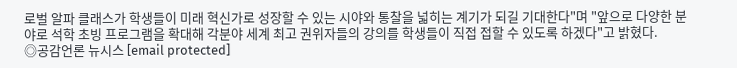로벌 알파 클래스가 학생들이 미래 혁신가로 성장할 수 있는 시야와 통찰을 넓히는 계기가 되길 기대한다"며 "앞으로 다양한 분야로 석학 초빙 프로그램을 확대해 각분야 세계 최고 권위자들의 강의를 학생들이 직접 접할 수 있도록 하겠다"고 밝혔다.
◎공감언론 뉴시스 [email protected]